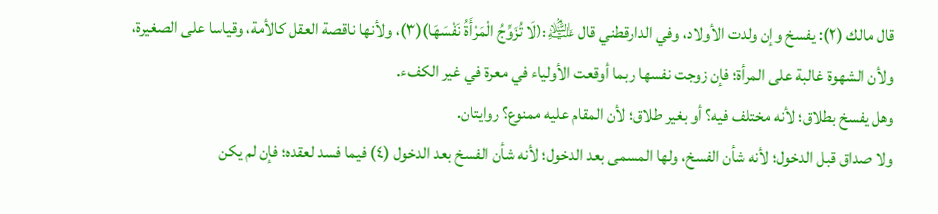قال مالك (٢): يفسخ وإن ولدت الأولاد، وفي الدارقطني قال ﵇:(لَا تُزَوِّجُ الْمَرْأَةُ نَفْسَهَا)(٣)، ولأنها ناقصة العقل كالأمة، وقياسا على الصغيرة، ولأن الشهوة غالبة على المرأة؛ فإن زوجت نفسها ربما أوقعت الأولياء في معرة في غير الكفء.
وهل يفسخ بطلاق؛ لأنه مختلف فيه؟ أو بغير طلاق؛ لأن المقام عليه ممنوع؟ روايتان.
ولا صداق قبل الدخول؛ لأنه شأن الفسخ، ولها المسمى بعد الدخول؛ لأنه شأن الفسخ بعد الدخول (٤) فيما فسد لعقده؛ فإن لم يكن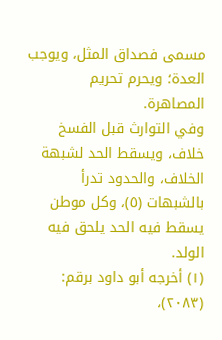مسمى فصداق المثل، ويوجب العدة؛ ويحرم تحريم المصاهرة.
وفي التوارث قبل الفسخ خلاف، ويسقط الحد لشبهة الخلاف، والحدود تدرأ بالشبهات (٥)، وكل موطن يسقط فيه الحد يلحق فيه الولد.
(١) أخرجه أبو داود برقم: (٢٠٨٣)،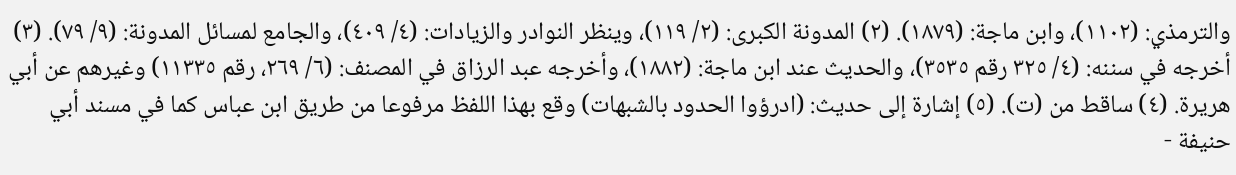والترمذي: (١١٠٢)، وابن ماجة: (١٨٧٩). (٢) المدونة الكبرى: (٢/ ١١٩)، وينظر النوادر والزيادات: (٤/ ٤٠٩)، والجامع لمسائل المدونة: (٩/ ٧٩). (٣) أخرجه في سننه: (٤/ ٣٢٥ رقم ٣٥٣٥)، والحديث عند ابن ماجة: (١٨٨٢)، وأخرجه عبد الرزاق في المصنف: (٦/ ٢٦٩، رقم ١١٣٣٥) وغيرهم عن أبي هريرة. (٤) ساقط من (ت). (٥) إشارة إلى حديث: (ادرؤوا الحدود بالشبهات) وقع بهذا اللفظ مرفوعا من طريق ابن عباس كما في مسند أبي حنيفة -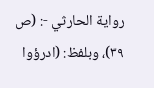رواية الحارثي -: (ص ٣٩)، وبلفظ: (ادرؤوا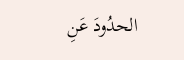الحدُودَ عَنِ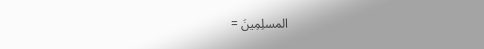المسلِمِينَ =